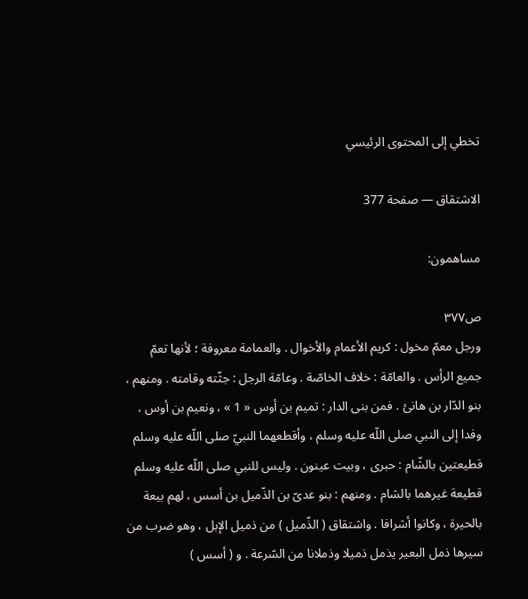تخطي إلى المحتوى الرئيسي

الاشتقاق — صفحة 377

مساهمون:

ص٣٧٧
ورجل معمّ مخول : كريم الأعمام والأخوال . والعمامة معروفة ؛ لأنها تعمّ جميع الرأس . والعامّة : خلاف الخاصّة . وعامّة الرجل : جثّته وقامته . ومنهم ، بنو الدّار بن هانئ . فمن بنى الدار : تميم بن أوس « 1 » ، ونعيم بن أوس ، وفدا إلى النبي صلى اللّه عليه وسلم ، وأقطعهما النبيّ صلى اللّه عليه وسلم قطيعتين بالشّام : حبرى ، وبيت عينون . وليس للنبي صلى اللّه عليه وسلم قطيعة غيرهما بالشام . ومنهم : بنو عدىّ بن الذّميل بن أسس ، لهم بيعة بالحيرة ، وكانوا أشرافا . واشتقاق ( الذّميل ) من ذميل الإبل ، وهو ضرب من سيرها ذمل البعير يذمل ذميلا وذملانا من السّرعة . و ( أسس )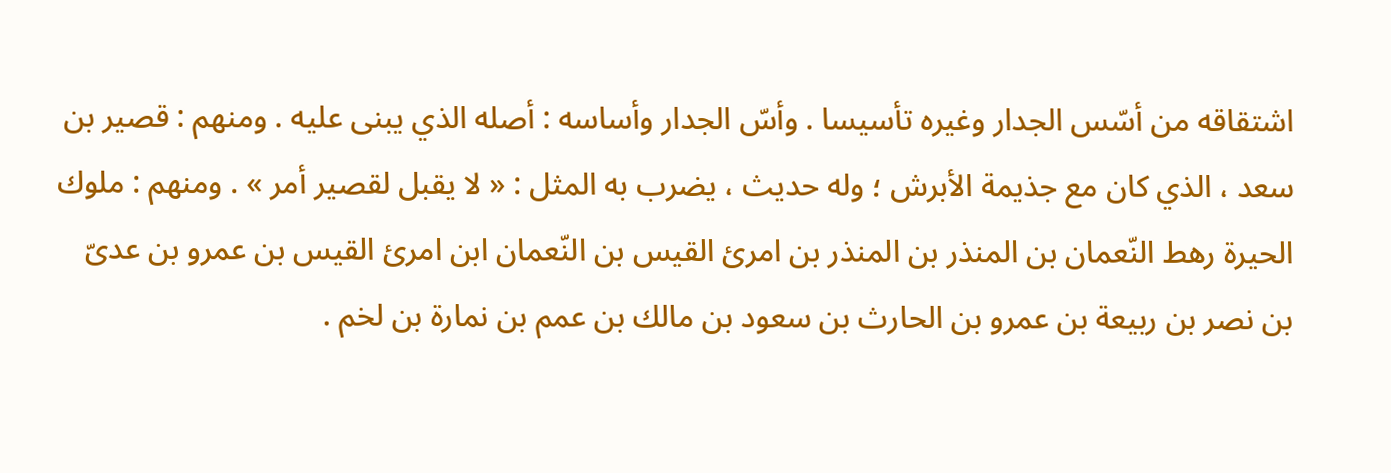اشتقاقه من أسّس الجدار وغيره تأسيسا . وأسّ الجدار وأساسه : أصله الذي يبنى عليه . ومنهم : قصير بن سعد ، الذي كان مع جذيمة الأبرش ؛ وله حديث ، يضرب به المثل : « لا يقبل لقصير أمر » . ومنهم : ملوك الحيرة رهط النّعمان بن المنذر بن المنذر بن امرئ القيس بن النّعمان ابن امرئ القيس بن عمرو بن عدىّ بن نصر بن ربيعة بن عمرو بن الحارث بن سعود بن مالك بن عمم بن نمارة بن لخم .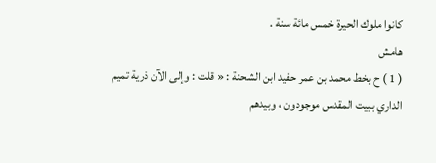كانوا ملوك الحيرة خمس مائة سنة .
هامش
( 1 ) ح بخط محمد بن عمر حفيد ابن الشحنة : « قلت : وإلى الآن ذرية تميم الداري ببيت المقدس موجودون ، وبيدهم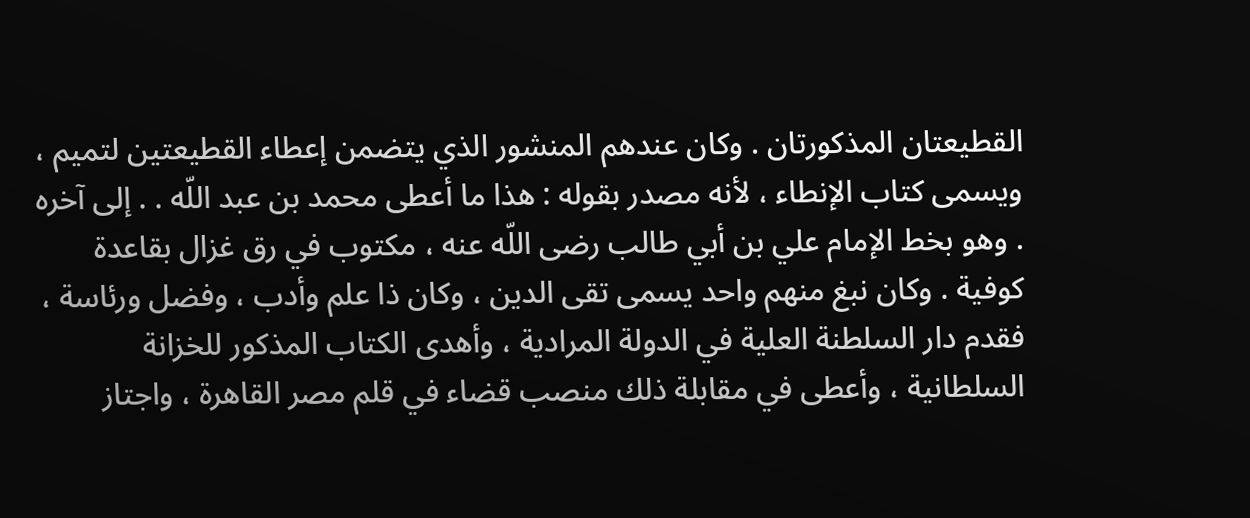القطيعتان المذكورتان . وكان عندهم المنشور الذي يتضمن إعطاء القطيعتين لتميم ، ويسمى كتاب الإنطاء ، لأنه مصدر بقوله : هذا ما أعطى محمد بن عبد اللّه . . إلى آخره . وهو بخط الإمام علي بن أبي طالب رضى اللّه عنه ، مكتوب في رق غزال بقاعدة كوفية . وكان نبغ منهم واحد يسمى تقى الدين ، وكان ذا علم وأدب ، وفضل ورئاسة ، فقدم دار السلطنة العلية في الدولة المرادية ، وأهدى الكتاب المذكور للخزانة السلطانية ، وأعطى في مقابلة ذلك منصب قضاء في قلم مصر القاهرة ، واجتاز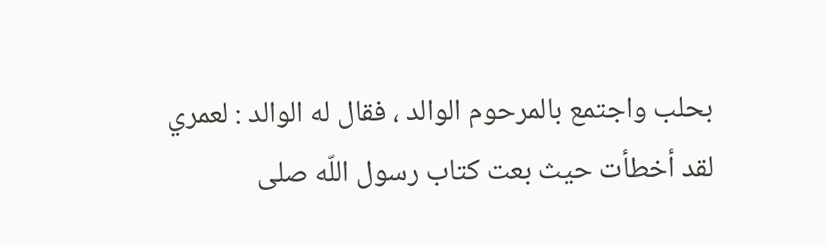بحلب واجتمع بالمرحوم الوالد ، فقال له الوالد : لعمري لقد أخطأت حيث بعت كتاب رسول اللّه صلى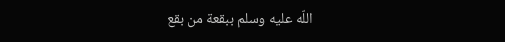اللّه عليه وسلم ببقعة من بقع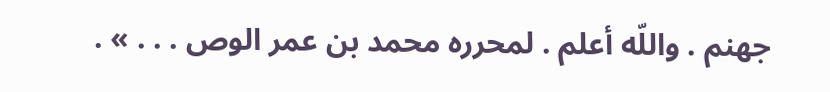جهنم . واللّه أعلم . لمحرره محمد بن عمر الوص . . . » .